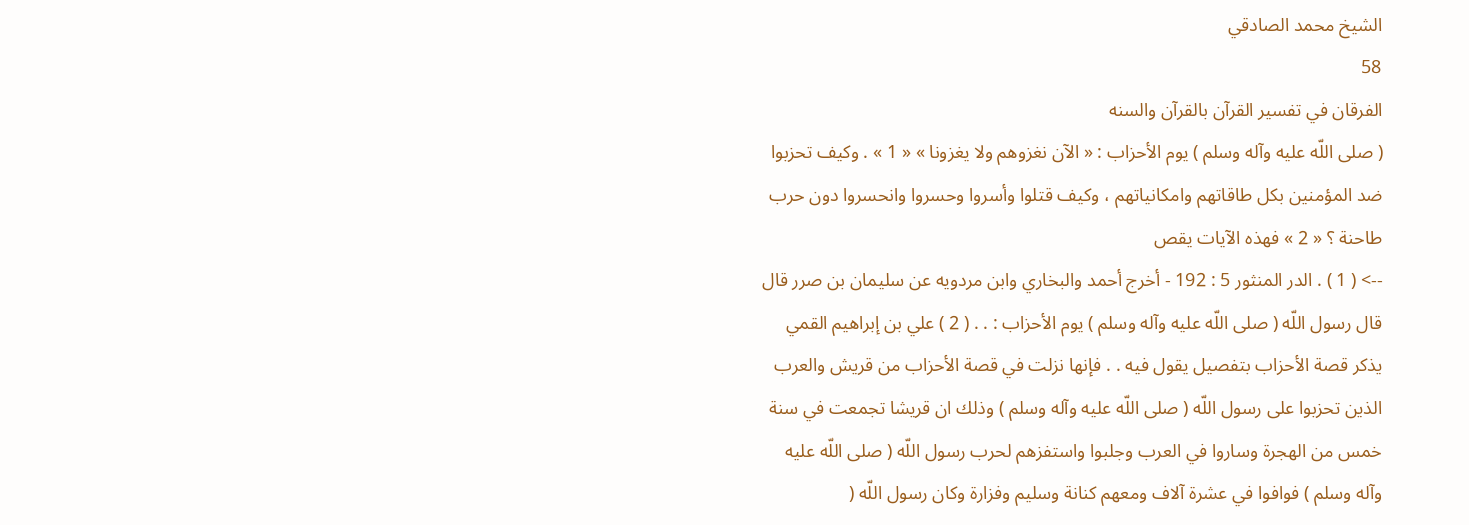الشيخ محمد الصادقي
58
الفرقان في تفسير القرآن بالقرآن والسنه
( صلى اللّه عليه وآله وسلم ) يوم الأحزاب : « الآن نغزوهم ولا يغزونا » « 1 » . وكيف تحزبوا ضد المؤمنين بكل طاقاتهم وامكانياتهم ، وكيف قتلوا وأسروا وحسروا وانحسروا دون حرب طاحنة ؟ « 2 » فهذه الآيات يقص
--> ( 1 ) . الدر المنثور 5 : 192 - أخرج أحمد والبخاري وابن مردويه عن سليمان بن صرر قال قال رسول اللّه ( صلى اللّه عليه وآله وسلم ) يوم الأحزاب : . . ( 2 ) علي بن إبراهيم القمي يذكر قصة الأحزاب بتفصيل يقول فيه . . فإنها نزلت في قصة الأحزاب من قريش والعرب الذين تحزبوا على رسول اللّه ( صلى اللّه عليه وآله وسلم ) وذلك ان قريشا تجمعت في سنة خمس من الهجرة وساروا في العرب وجلبوا واستفزهم لحرب رسول اللّه ( صلى اللّه عليه وآله وسلم ) فوافوا في عشرة آلاف ومعهم كنانة وسليم وفزارة وكان رسول اللّه (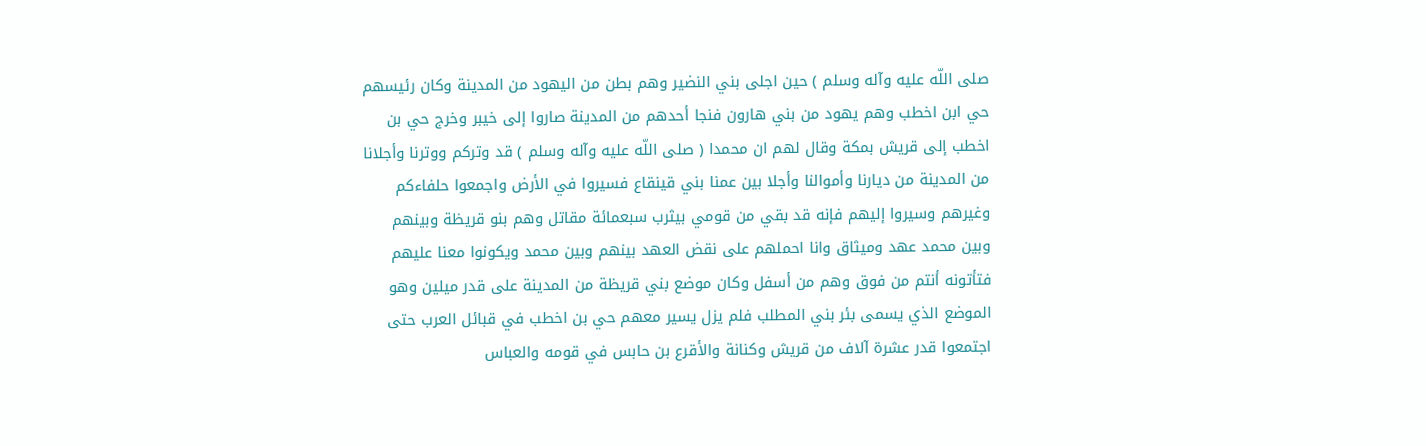صلى اللّه عليه وآله وسلم ) حين اجلى بني النضير وهم بطن من اليهود من المدينة وكان رئيسهم حي ابن اخطب وهم يهود من بني هارون فنجا أحدهم من المدينة صاروا إلى خيبر وخرج حي بن اخطب إلى قريش بمكة وقال لهم ان محمدا ( صلى اللّه عليه وآله وسلم ) قد وتركم ووترنا وأجلانا من المدينة من ديارنا وأموالنا وأجلا بين عمنا بني قينقاع فسيروا في الأرض واجمعوا حلفاءكم وغيرهم وسيروا إليهم فإنه قد بقي من قومي بيثرب سبعمائة مقاتل وهم بنو قريظة وبينهم وبين محمد عهد وميثاق وانا احملهم على نقض العهد بينهم وبين محمد ويكونوا معنا عليهم فتأتونه أنتم من فوق وهم من أسفل وكان موضع بني قريظة من المدينة على قدر ميلين وهو الموضع الذي يسمى بئر بني المطلب فلم يزل يسير معهم حي بن اخطب في قبائل العرب حتى اجتمعوا قدر عشرة آلاف من قريش وكنانة والأقرع بن حابس في قومه والعباس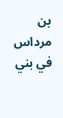بن مرداس في بني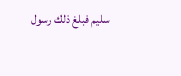سليم فبلغ ذلك رسول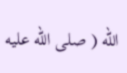اللّه ( صلى اللّه عليه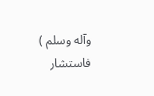وآله وسلم ) فاستشار